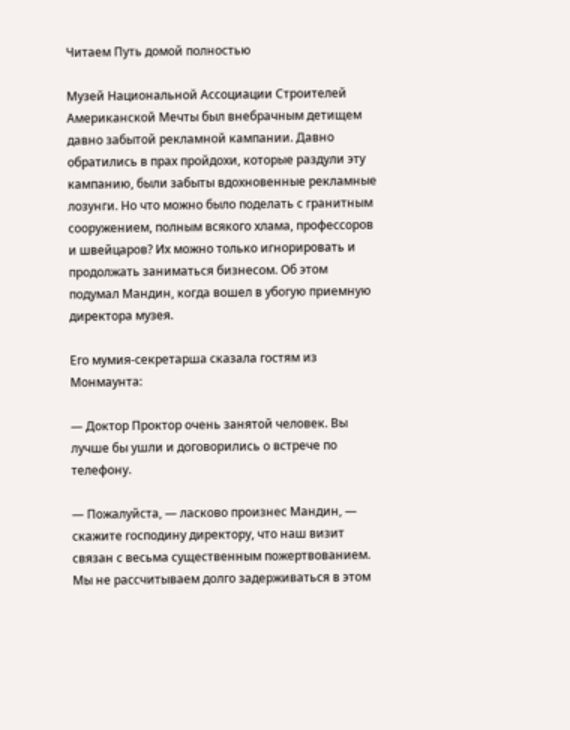Читаем Путь домой полностью

Музей Национальной Ассоциации Строителей Американской Мечты был внебрачным детищем давно забытой рекламной кампании. Давно обратились в прах пройдохи, которые раздули эту кампанию, были забыты вдохновенные рекламные лозунги. Но что можно было поделать с гранитным сооружением, полным всякого хлама, профессоров и швейцаров? Их можно только игнорировать и продолжать заниматься бизнесом. Об этом подумал Мандин, когда вошел в убогую приемную директора музея.

Его мумия-секретарша сказала гостям из Монмаунта:

— Доктор Проктор очень занятой человек. Вы лучше бы ушли и договорились о встрече по телефону.

— Пожалуйста, — ласково произнес Мандин, — скажите господину директору, что наш визит связан с весьма существенным пожертвованием. Мы не рассчитываем долго задерживаться в этом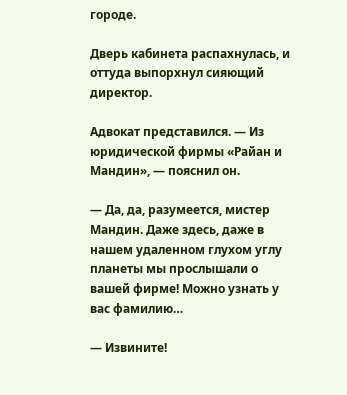городе.

Дверь кабинета распахнулась, и оттуда выпорхнул сияющий директор.

Адвокат представился. — Из юридической фирмы «Райан и Мандин», — пояснил он.

— Да, да, разумеется, мистер Мандин. Даже здесь, даже в нашем удаленном глухом углу планеты мы прослышали о вашей фирме! Можно узнать у вас фамилию…

— Извините!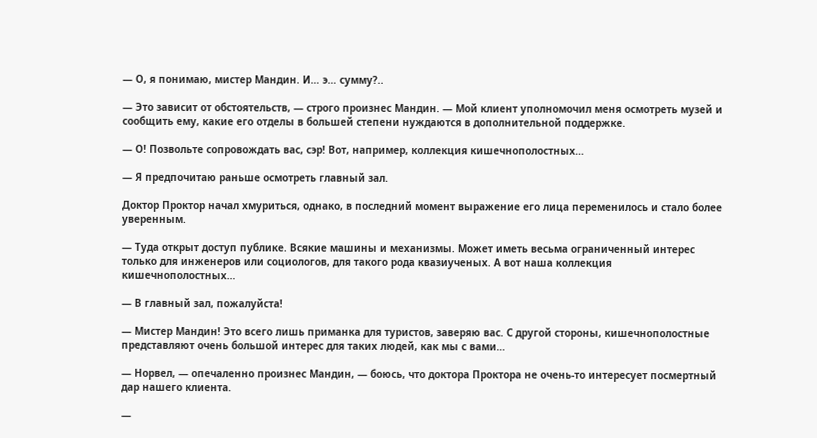— О, я понимаю, мистер Мандин. И… э… сумму?..

— Это зависит от обстоятельств, — строго произнес Мандин. — Мой клиент уполномочил меня осмотреть музей и сообщить ему, какие его отделы в большей степени нуждаются в дополнительной поддержке.

— О! Позвольте сопровождать вас, сэр! Вот, например, коллекция кишечнополостных…

— Я предпочитаю раньше осмотреть главный зал.

Доктор Проктор начал хмуриться, однако, в последний момент выражение его лица переменилось и стало более уверенным.

— Туда открыт доступ публике. Всякие машины и механизмы. Может иметь весьма ограниченный интерес только для инженеров или социологов, для такого рода квазиученых. А вот наша коллекция кишечнополостных…

— В главный зал, пожалуйста!

— Мистер Мандин! Это всего лишь приманка для туристов, заверяю вас. С другой стороны, кишечнополостные представляют очень большой интерес для таких людей, как мы с вами…

— Норвел, — опечаленно произнес Мандин, — боюсь, что доктора Проктора не очень-то интересует посмертный дар нашего клиента.

—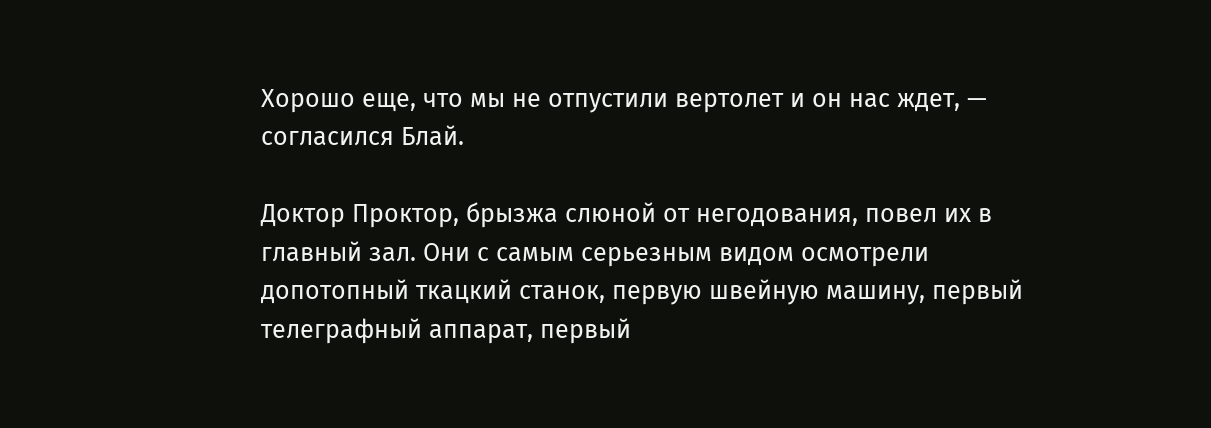Хорошо еще, что мы не отпустили вертолет и он нас ждет, — согласился Блай.

Доктор Проктор, брызжа слюной от негодования, повел их в главный зал. Они с самым серьезным видом осмотрели допотопный ткацкий станок, первую швейную машину, первый телеграфный аппарат, первый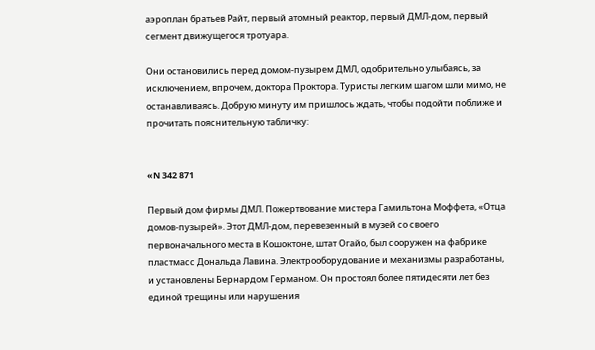аэроплан братьев Райт, первый атомный реактор, первый ДМЛ-дом, первый сегмент движущегося тротуара.

Они остановились перед домом-пузырем ДМЛ, одобрительно улыбаясь, за исключением, впрочем, доктора Проктора. Туристы легким шагом шли мимо, не останавливаясь. Добрую минуту им пришлось ждать, чтобы подойти поближе и прочитать пояснительную табличку:


«N 342 871

Первый дом фирмы ДМЛ. Пожертвование мистера Гамильтона Моффета, «Отца домов-пузырей». Этот ДМЛ-дом, перевезенный в музей со своего первоначального места в Кошоктоне, штат Огайо, был сооружен на фабрике пластмасс Дональда Лавина. Электрооборудование и механизмы разработаны, и установлены Бернардом Германом. Он простоял более пятидесяти лет без единой трещины или нарушения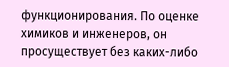функционирования. По оценке химиков и инженеров, он просуществует без каких-либо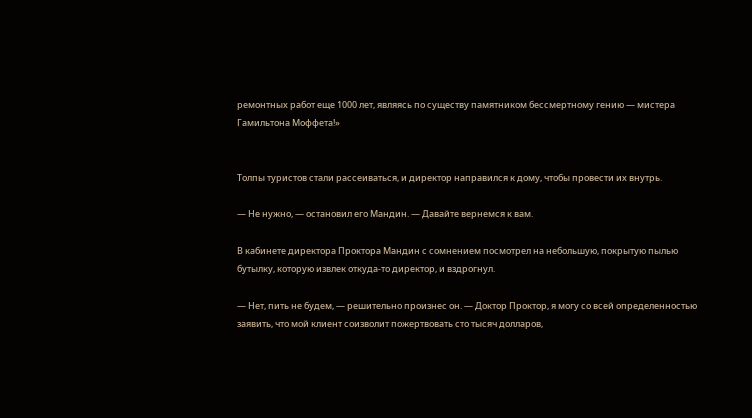ремонтных работ еще 1000 лет, являясь по существу памятником бессмертному гению — мистера Гамильтона Моффета!»


Толпы туристов стали рассеиваться, и директор направился к дому, чтобы провести их внутрь.

— Не нужно, — остановил его Мандин. — Давайте вернемся к вам.

В кабинете директора Проктора Мандин с сомнением посмотрел на небольшую, покрытую пылью бутылку, которую извлек откуда-то директор, и вздрогнул.

— Нет, пить не будем, — решительно произнес он. — Доктор Проктор, я могу со всей определенностью заявить, что мой клиент соизволит пожертвовать сто тысяч долларов,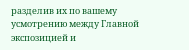разделив их по вашему усмотрению между Главной экспозицией и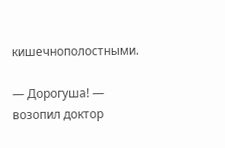кишечнополостными.

— Дорогуша! — возопил доктор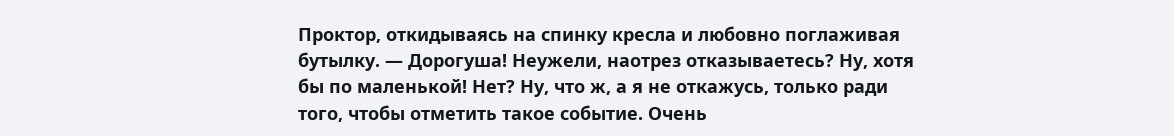Проктор, откидываясь на спинку кресла и любовно поглаживая бутылку. — Дорогуша! Неужели, наотрез отказываетесь? Ну, хотя бы по маленькой! Нет? Ну, что ж, а я не откажусь, только ради того, чтобы отметить такое событие. Очень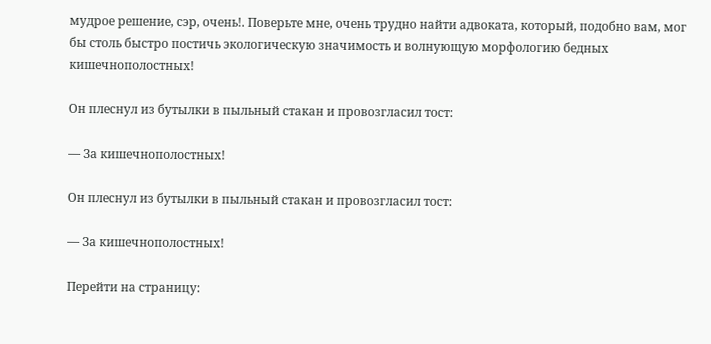мудрое решение, сэр, очень!. Поверьте мне, очень трудно найти адвоката, который, подобно вам, мог бы столь быстро постичь экологическую значимость и волнующую морфологию бедных кишечнополостных!

Он плеснул из бутылки в пыльный стакан и провозгласил тост:

— За кишечнополостных!

Он плеснул из бутылки в пыльный стакан и провозгласил тост:

— За кишечнополостных!

Перейти на страницу: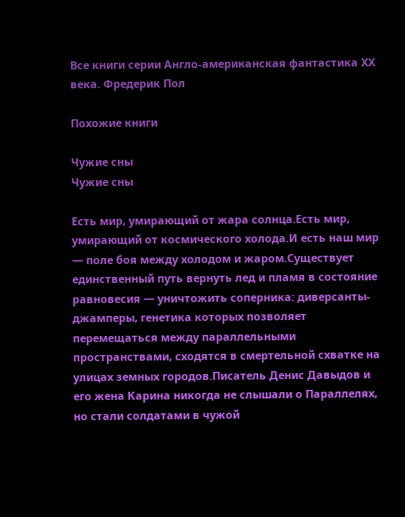Все книги серии Англо-американская фантастика XX века. Фредерик Пол

Похожие книги

Чужие сны
Чужие сны

Есть мир, умирающий от жара солнца.Есть мир, умирающий от космического холода.И есть наш мир — поле боя между холодом и жаром.Существует единственный путь вернуть лед и пламя в состояние равновесия — уничтожить соперника: диверсанты-джамперы, генетика которых позволяет перемещаться между параллельными пространствами, сходятся в смертельной схватке на улицах земных городов.Писатель Денис Давыдов и его жена Карина никогда не слышали о Параллелях, но стали солдатами в чужой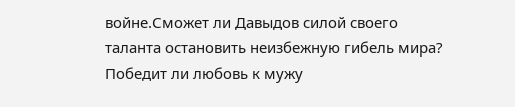войне.Сможет ли Давыдов силой своего таланта остановить неизбежную гибель мира? Победит ли любовь к мужу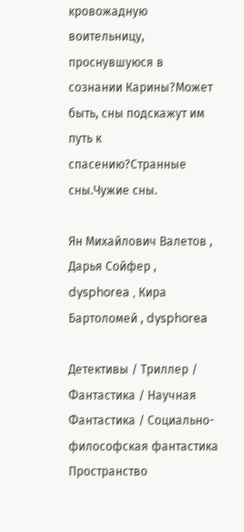кровожадную воительницу, проснувшуюся в сознании Карины?Может быть, сны подскажут им путь к спасению?Странные сны.Чужие сны.

Ян Михайлович Валетов , Дарья Сойфер , dysphorea , Кира Бартоломей , dysphorea

Детективы / Триллер / Фантастика / Научная Фантастика / Социально-философская фантастика
Пространство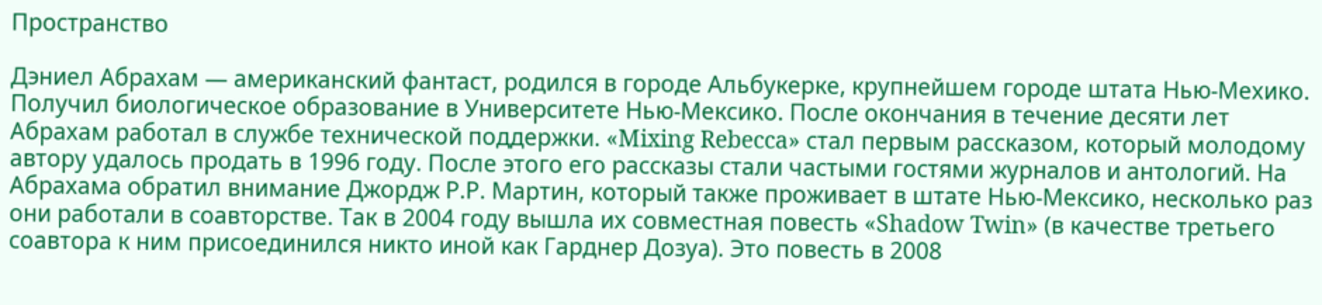Пространство

Дэниел Абрахам — американский фантаст, родился в городе Альбукерке, крупнейшем городе штата Нью-Мехико. Получил биологическое образование в Университете Нью-Мексико. После окончания в течение десяти лет Абрахам работал в службе технической поддержки. «Mixing Rebecca» стал первым рассказом, который молодому автору удалось продать в 1996 году. После этого его рассказы стали частыми гостями журналов и антологий. На Абрахама обратил внимание Джордж Р.Р. Мартин, который также проживает в штате Нью-Мексико, несколько раз они работали в соавторстве. Так в 2004 году вышла их совместная повесть «Shadow Twin» (в качестве третьего соавтора к ним присоединился никто иной как Гарднер Дозуа). Это повесть в 2008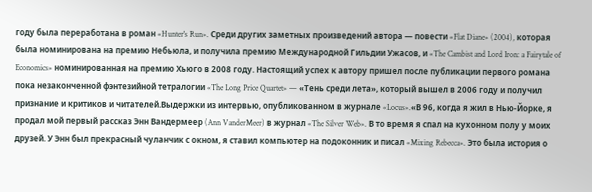году была переработана в роман «Hunter's Run». Среди других заметных произведений автора — повести «Flat Diane» (2004), которая была номинирована на премию Небьюла, и получила премию Международной Гильдии Ужасов, и «The Cambist and Lord Iron: a Fairytale of Economics» номинированная на премию Хьюго в 2008 году. Настоящий успех к автору пришел после публикации первого романа пока незаконченной фэнтезийной тетралогии «The Long Price Quartet» — «Тень среди лета», который вышел в 2006 году и получил признание и критиков и читателей.Выдержки из интервью, опубликованном в журнале «Locus».«В 96, когда я жил в Нью-Йорке, я продал мой первый рассказ Энн Вандермеер (Ann VanderMeer) в журнал «The Silver Web». В то время я спал на кухонном полу у моих друзей. У Энн был прекрасный чуланчик с окном, я ставил компьютер на подоконник и писал «Mixing Rebecca». Это была история о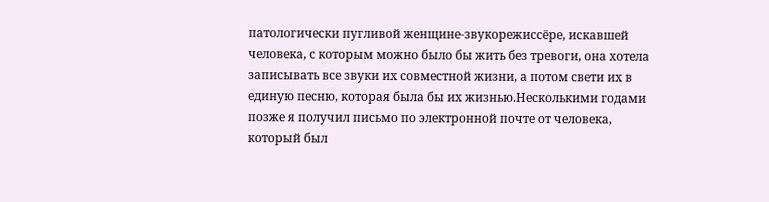патологически пугливой женщине-звукорежиссёре, искавшей человека, с которым можно было бы жить без тревоги, она хотела записывать все звуки их совместной жизни, а потом свети их в единую песню, которая была бы их жизнью.Несколькими годами позже я получил письмо по электронной почте от человека, который был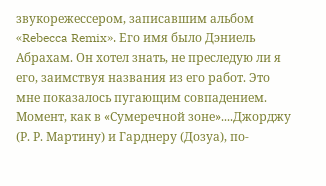звукорежессером, записавшим альбом «Rebecca Remix». Его имя было Дэниель Абрахам. Он хотел знать, не преследую ли я его, заимствуя названия из его работ. Это мне показалось пугающим совпадением. Момент, как в «Сумеречной зоне»....Джорджу (Р. Р. Мартину) и Гарднеру (Дозуа), по-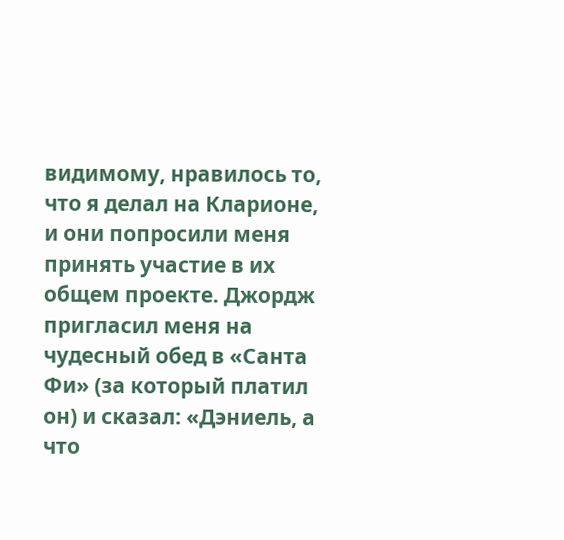видимому, нравилось то, что я делал на Кларионе, и они попросили меня принять участие в их общем проекте. Джордж пригласил меня на чудесный обед в «Санта Фи» (за который платил он) и сказал: «Дэниель, а что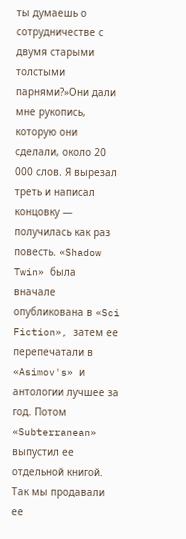ты думаешь о сотрудничестве с двумя старыми толстыми парнями?»Они дали мне рукопись, которую они сделали, около 20 000 слов. Я вырезал треть и написал концовку — получилась как раз повесть. «Shadow Twin» была вначале опубликована в «Sci Fiction», затем ее перепечатали в «Asimov's» и антологии лучшее за год. Потом «Subterranean» выпустил ее отдельной книгой. Так мы продавали ее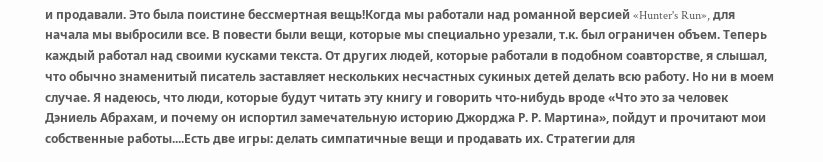и продавали. Это была поистине бессмертная вещь!Когда мы работали над романной версией «Hunter's Run», для начала мы выбросили все. В повести были вещи, которые мы специально урезали, т.к. был ограничен объем. Теперь каждый работал над своими кусками текста. От других людей, которые работали в подобном соавторстве, я слышал, что обычно знаменитый писатель заставляет нескольких несчастных сукиных детей делать всю работу. Но ни в моем случае. Я надеюсь, что люди, которые будут читать эту книгу и говорить что-нибудь вроде «Что это за человек Дэниель Абрахам, и почему он испортил замечательную историю Джорджа Р. Р. Мартина», пойдут и прочитают мои собственные работы....Есть две игры: делать симпатичные вещи и продавать их. Стратегии для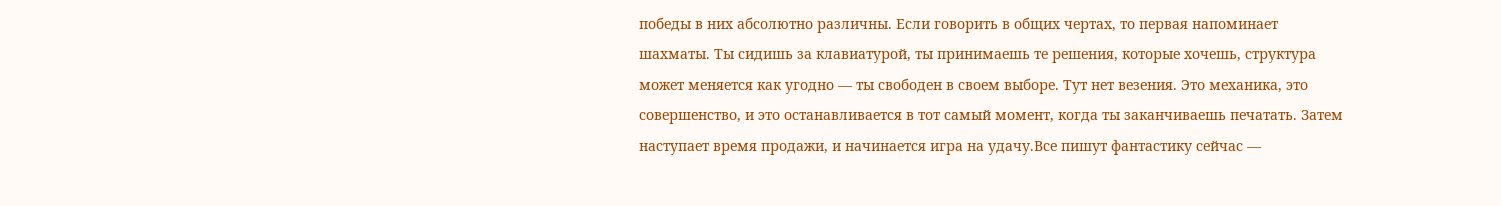победы в них абсолютно различны. Если говорить в общих чертах, то первая напоминает шахматы. Ты сидишь за клавиатурой, ты принимаешь те решения, которые хочешь, структура может меняется как угодно — ты свободен в своем выборе. Тут нет везения. Это механика, это совершенство, и это останавливается в тот самый момент, когда ты заканчиваешь печатать. Затем наступает время продажи, и начинается игра на удачу.Все пишут фантастику сейчас —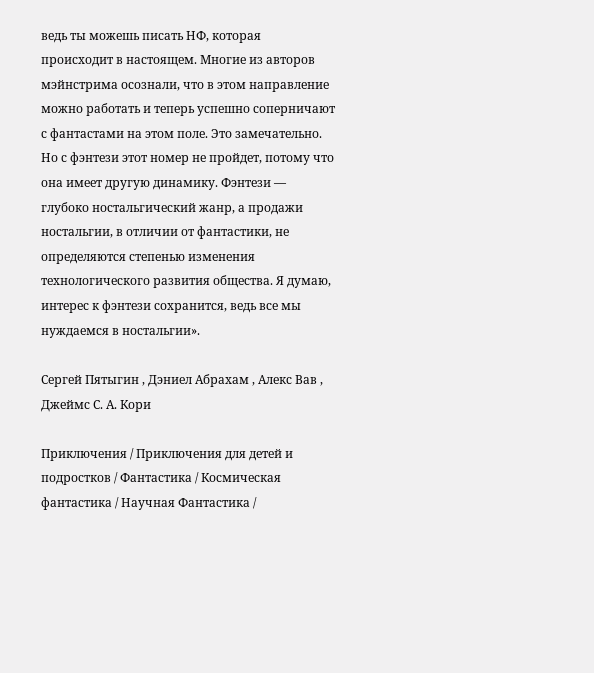ведь ты можешь писать НФ, которая происходит в настоящем. Многие из авторов мэйнстрима осознали, что в этом направление можно работать и теперь успешно соперничают с фантастами на этом поле. Это замечательно. Но с фэнтези этот номер не пройдет, потому что она имеет другую динамику. Фэнтези — глубоко ностальгический жанр, а продажи ностальгии, в отличии от фантастики, не определяются степенью изменения технологического развития общества. Я думаю, интерес к фэнтези сохранится, ведь все мы нуждаемся в ностальгии».

Сергей Пятыгин , Дэниел Абрахам , Алекс Вав , Джеймс С. А. Кори

Приключения / Приключения для детей и подростков / Фантастика / Космическая фантастика / Научная Фантастика /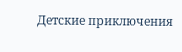Детские приключения